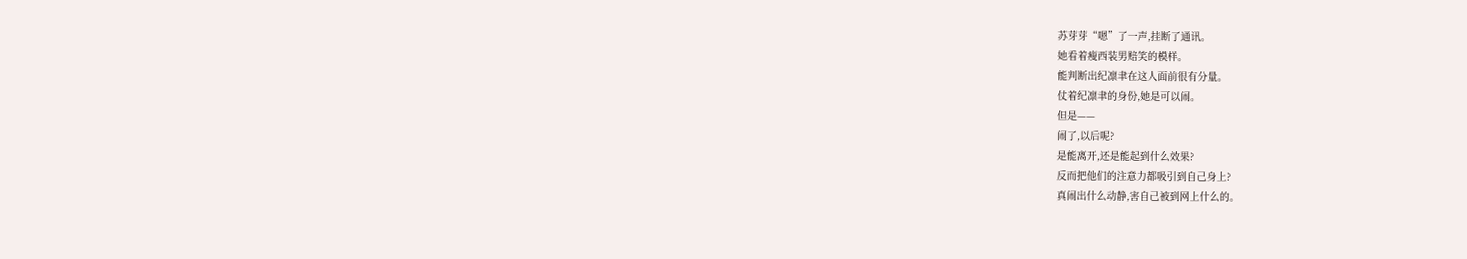苏芽芽“嗯”了一声,挂断了通讯。
她看着瘦西装男赔笑的模样。
能判断出纪凛聿在这人面前很有分量。
仗着纪凛聿的身份,她是可以闹。
但是——
闹了,以后呢?
是能离开,还是能起到什么效果?
反而把他们的注意力都吸引到自己身上?
真闹出什么动静,害自己被到网上什么的。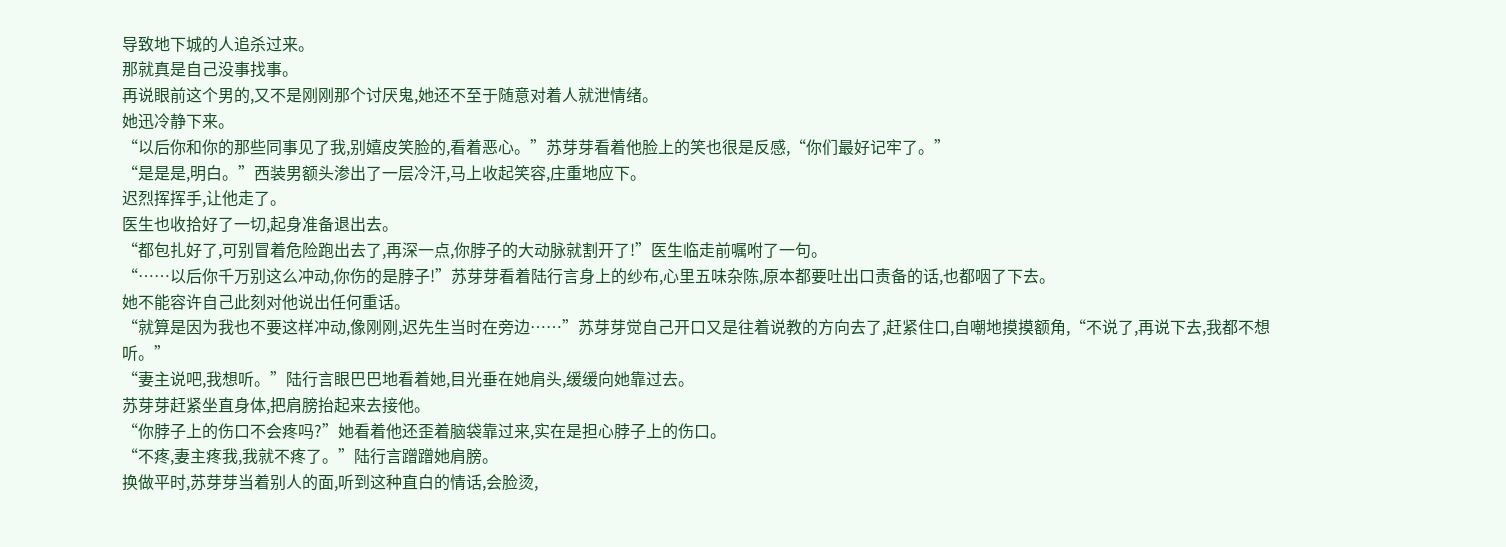导致地下城的人追杀过来。
那就真是自己没事找事。
再说眼前这个男的,又不是刚刚那个讨厌鬼,她还不至于随意对着人就泄情绪。
她迅冷静下来。
“以后你和你的那些同事见了我,别嬉皮笑脸的,看着恶心。”苏芽芽看着他脸上的笑也很是反感,“你们最好记牢了。”
“是是是,明白。”西装男额头渗出了一层冷汗,马上收起笑容,庄重地应下。
迟烈挥挥手,让他走了。
医生也收拾好了一切,起身准备退出去。
“都包扎好了,可别冒着危险跑出去了,再深一点,你脖子的大动脉就割开了!”医生临走前嘱咐了一句。
“……以后你千万别这么冲动,你伤的是脖子!”苏芽芽看着陆行言身上的纱布,心里五味杂陈,原本都要吐出口责备的话,也都咽了下去。
她不能容许自己此刻对他说出任何重话。
“就算是因为我也不要这样冲动,像刚刚,迟先生当时在旁边……”苏芽芽觉自己开口又是往着说教的方向去了,赶紧住口,自嘲地摸摸额角,“不说了,再说下去,我都不想听。”
“妻主说吧,我想听。”陆行言眼巴巴地看着她,目光垂在她肩头,缓缓向她靠过去。
苏芽芽赶紧坐直身体,把肩膀抬起来去接他。
“你脖子上的伤口不会疼吗?”她看着他还歪着脑袋靠过来,实在是担心脖子上的伤口。
“不疼,妻主疼我,我就不疼了。”陆行言蹭蹭她肩膀。
换做平时,苏芽芽当着别人的面,听到这种直白的情话,会脸烫,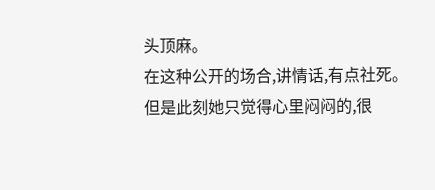头顶麻。
在这种公开的场合,讲情话,有点社死。
但是此刻她只觉得心里闷闷的,很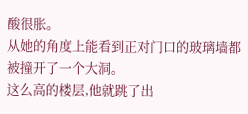酸很胀。
从她的角度上能看到正对门口的玻璃墙都被撞开了一个大洞。
这么高的楼层,他就跳了出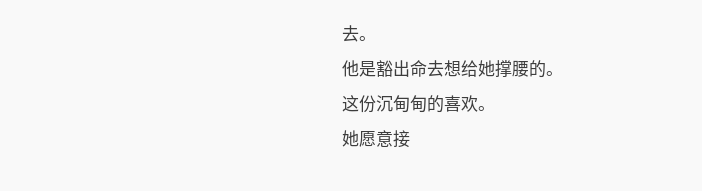去。
他是豁出命去想给她撑腰的。
这份沉甸甸的喜欢。
她愿意接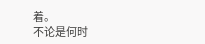着。
不论是何时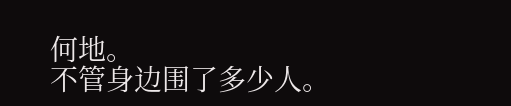何地。
不管身边围了多少人。